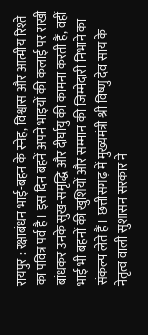रायपुर : रक्षाबंधन भाई-बहन के स्नेह, विश्वास और आत्मीय रिश्ते का पवित्र पर्व है। इस दिन बहनें अपने भाइयों की कलाई पर राखी बांधकर उनके सुख-समृद्धि और दीर्घायु की कामना करती हैं, वहीं भाई भी बहनों की खुशियों और सम्मान की जिम्मेदारी निभाने का संकल्प लेते हैं। छत्तीसगढ़ में मुख्यमंत्री श्री विष्णु देव साय के नेतृत्व वाली सुशासन सरकार ने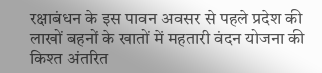रक्षाबंधन के इस पावन अवसर से पहले प्रदेश की लाखों बहनों के खातों में महतारी वंदन योजना की किश्त अंतरित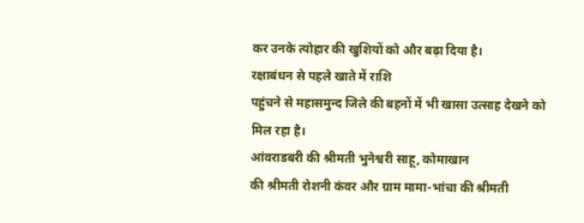कर उनके त्योहार की खुशियों को और बढ़ा दिया है।
रक्षाबंधन से पहले खाते में राशि
पहुंचने से महासमुन्द जिले की बहनों में भी खासा उत्साह देखने को मिल रहा है।
आंवराडबरी की श्रीमती भुनेश्वरी साहू, कोमाखान
की श्रीमती रोशनी कंवर और ग्राम मामा-भांचा की श्रीमती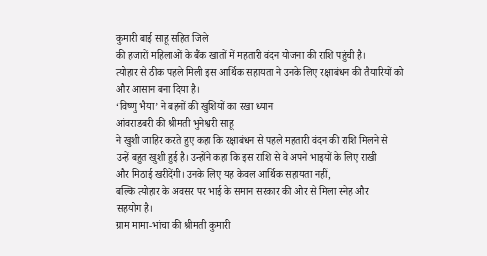कुमारी बाई साहू सहित जिले
की हजारों महिलाओं के बैंक खातों में महतारी वंदन योजना की राशि पहुंची है।
त्योहार से ठीक पहले मिली इस आर्थिक सहायता ने उनके लिए रक्षाबंधन की तैयारियों को
और आसान बना दिया है।
‘विष्णु भैया’ ने बहनों की खुशियों का रखा ध्यान
आंवराडबरी की श्रीमती भुनेश्वरी साहू
ने खुशी जाहिर करते हुए कहा कि रक्षाबंधन से पहले महतारी वंदन की राशि मिलने से
उन्हें बहुत खुशी हुई है। उन्होंने कहा कि इस राशि से वे अपने भाइयों के लिए राखी
और मिठाई खरीदेंगी। उनके लिए यह केवल आर्थिक सहायता नहीं,
बल्कि त्योहार के अवसर पर भाई के समान सरकार की ओर से मिला स्नेह और
सहयोग है।
ग्राम मामा-भांचा की श्रीमती कुमारी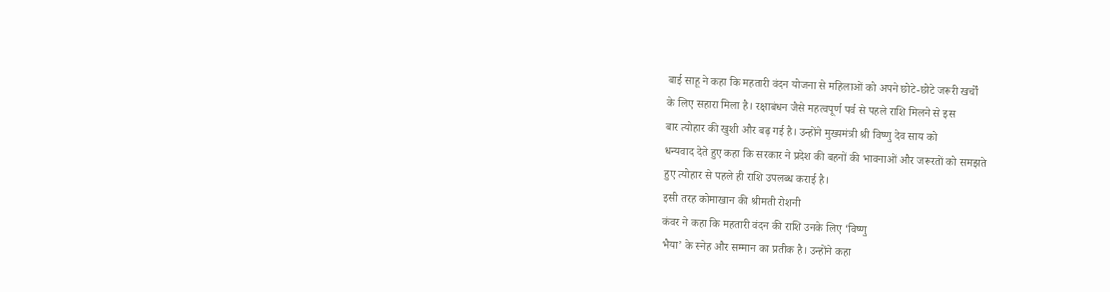बाई साहू ने कहा कि महतारी वंदन योजना से महिलाओं को अपने छोटे-छोटे जरूरी खर्चों
के लिए सहारा मिला है। रक्षाबंधन जैसे महत्वपूर्ण पर्व से पहले राशि मिलने से इस
बार त्योहार की खुशी और बढ़ गई है। उन्होंने मुख्यमंत्री श्री विष्णु देव साय को
धन्यवाद देते हुए कहा कि सरकार ने प्रदेश की बहनों की भावनाओं और जरूरतों को समझते
हुए त्योहार से पहले ही राशि उपलब्ध कराई है।
इसी तरह कोमाखान की श्रीमती रोशनी
कंवर ने कहा कि महतारी वंदन की राशि उनके लिए ‘विष्णु
भैया’ के स्नेह और सम्मान का प्रतीक है। उन्होंने कहा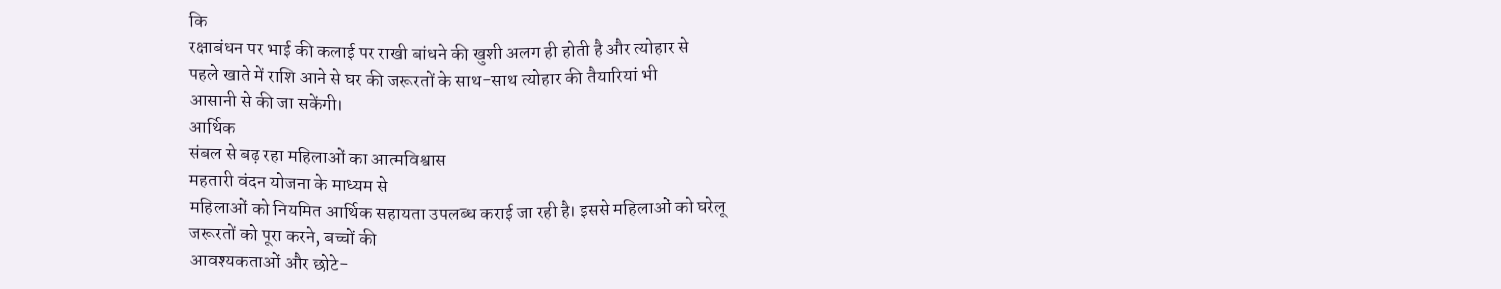कि
रक्षाबंधन पर भाई की कलाई पर राखी बांधने की खुशी अलग ही होती है और त्योहार से
पहले खाते में राशि आने से घर की जरूरतों के साथ-साथ त्योहार की तैयारियां भी
आसानी से की जा सकेंगी।
आर्थिक
संबल से बढ़ रहा महिलाओं का आत्मविश्वास
महतारी वंदन योजना के माध्यम से
महिलाओं को नियमित आर्थिक सहायता उपलब्ध कराई जा रही है। इससे महिलाओं को घरेलू
जरूरतों को पूरा करने, बच्चों की
आवश्यकताओं और छोटे-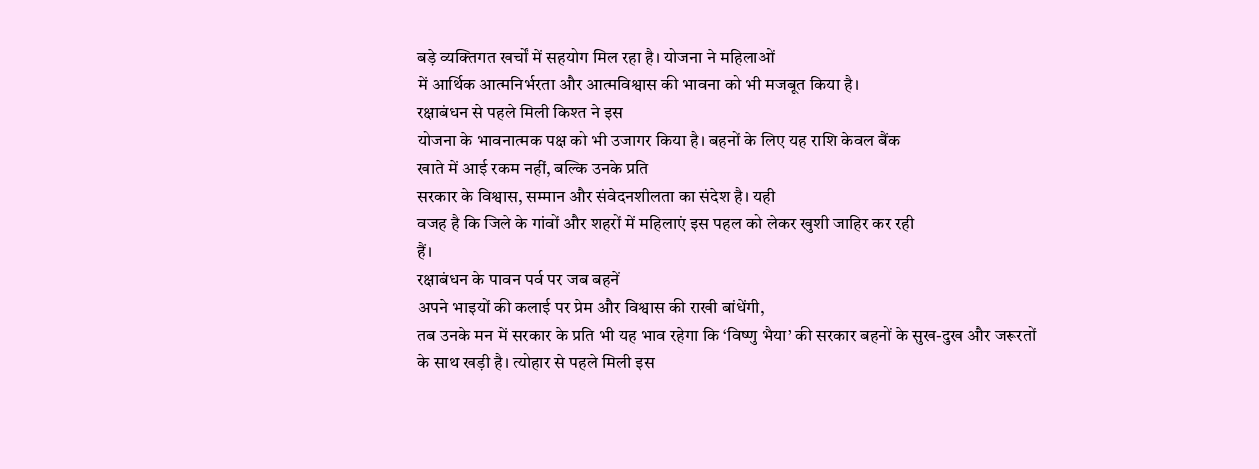बड़े व्यक्तिगत खर्चों में सहयोग मिल रहा है। योजना ने महिलाओं
में आर्थिक आत्मनिर्भरता और आत्मविश्वास की भावना को भी मजबूत किया है।
रक्षाबंधन से पहले मिली किश्त ने इस
योजना के भावनात्मक पक्ष को भी उजागर किया है। बहनों के लिए यह राशि केवल बैंक
खाते में आई रकम नहीं, बल्कि उनके प्रति
सरकार के विश्वास, सम्मान और संवेदनशीलता का संदेश है। यही
वजह है कि जिले के गांवों और शहरों में महिलाएं इस पहल को लेकर खुशी जाहिर कर रही
हैं।
रक्षाबंधन के पावन पर्व पर जब बहनें
अपने भाइयों की कलाई पर प्रेम और विश्वास की राखी बांधेंगी,
तब उनके मन में सरकार के प्रति भी यह भाव रहेगा कि ‘विष्णु भैया’ की सरकार बहनों के सुख-दुख और जरूरतों
के साथ खड़ी है। त्योहार से पहले मिली इस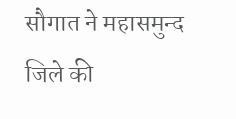सौगात ने महासमुन्द जिले की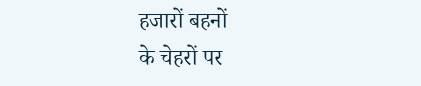हजारों बहनों
के चेहरों पर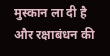मुस्कान ला दी है और रक्षाबंधन की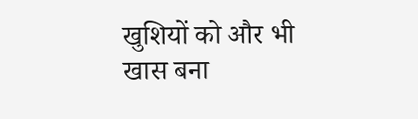खुशियों को और भी खास बना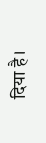दिया है।